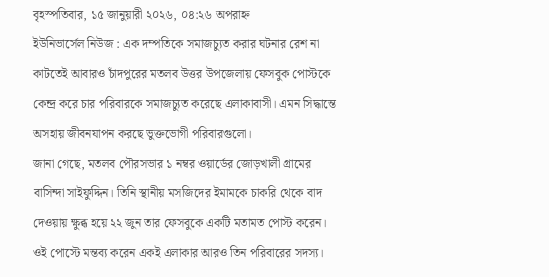বৃহস্পতিবার, ১৫ জানুয়ারী ২০২৬, ০৪:২৬ অপরাহ্ন
ইউনিভার্সেল নিউজ : এক দম্পতিকে সমাজচ্যুত করার ঘটনার রেশ না কাটতেই আবারও চাঁদপুরের মতলব উত্তর উপজেলায় ফেসবুক পোস্টকে কেন্দ্র করে চার পরিবারকে সমাজচ্যুত করেছে এলাকাবাসী। এমন সিদ্ধান্তে অসহায় জীবনযাপন করছে ভুক্তভোগী পরিবারগুলো।
জানা গেছে, মতলব পৌরসভার ১ নম্বর ওয়ার্ডের জোড়খালী গ্রামের বাসিন্দা সাইফুদ্দিন। তিনি স্থানীয় মসজিদের ইমামকে চাকরি থেকে বাদ দেওয়ায় ক্ষুব্ধ হয়ে ২২ জুন তার ফেসবুকে একটি মতামত পোস্ট করেন। ওই পোস্টে মন্তব্য করেন একই এলাকার আরও তিন পরিবারের সদস্য।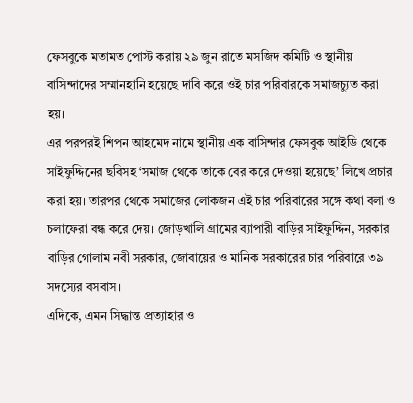ফেসবুকে মতামত পোস্ট করায় ২৯ জুন রাতে মসজিদ কমিটি ও স্থানীয় বাসিন্দাদের সম্মানহানি হয়েছে দাবি করে ওই চার পরিবারকে সমাজচ্যুত করা হয়।
এর পরপরই শিপন আহমেদ নামে স্থানীয় এক বাসিন্দার ফেসবুক আইডি থেকে সাইফুদ্দিনের ছবিসহ ‘সমাজ থেকে তাকে বের করে দেওয়া হয়েছে’ লিখে প্রচার করা হয়। তারপর থেকে সমাজের লোকজন এই চার পরিবারের সঙ্গে কথা বলা ও চলাফেরা বন্ধ করে দেয়। জোড়খালি গ্রামের ব্যাপারী বাড়ির সাইফুদ্দিন, সরকার বাড়ির গোলাম নবী সরকার, জোবায়ের ও মানিক সরকারের চার পরিবারে ৩৯ সদস্যের বসবাস।
এদিকে, এমন সিদ্ধান্ত প্রত্যাহার ও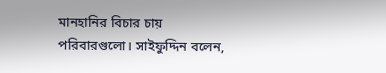মানহানির বিচার চায় পরিবারগুলো। সাইফুদ্দিন বলেন,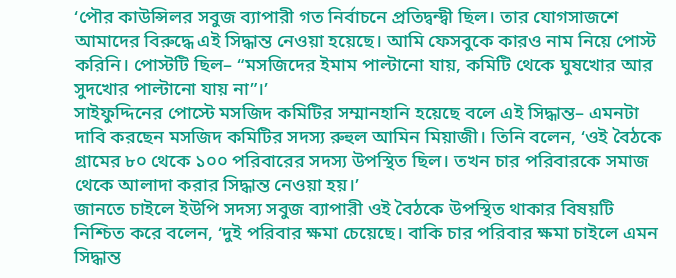‘পৌর কাউন্সিলর সবুজ ব্যাপারী গত নির্বাচনে প্রতিদ্বন্দ্বী ছিল। তার যোগসাজশে আমাদের বিরুদ্ধে এই সিদ্ধান্ত নেওয়া হয়েছে। আমি ফেসবুকে কারও নাম নিয়ে পোস্ট করিনি। পোস্টটি ছিল– “মসজিদের ইমাম পাল্টানো যায়, কমিটি থেকে ঘুষখোর আর সুদখোর পাল্টানো যায় না”।’
সাইফুদ্দিনের পোস্টে মসজিদ কমিটির সম্মানহানি হয়েছে বলে এই সিদ্ধান্ত– এমনটা দাবি করছেন মসজিদ কমিটির সদস্য রুহুল আমিন মিয়াজী। তিনি বলেন, ‘ওই বৈঠকে গ্রামের ৮০ থেকে ১০০ পরিবারের সদস্য উপস্থিত ছিল। তখন চার পরিবারকে সমাজ থেকে আলাদা করার সিদ্ধান্ত নেওয়া হয়।’
জানতে চাইলে ইউপি সদস্য সবুজ ব্যাপারী ওই বৈঠকে উপস্থিত থাকার বিষয়টি নিশ্চিত করে বলেন, ‘দুই পরিবার ক্ষমা চেয়েছে। বাকি চার পরিবার ক্ষমা চাইলে এমন সিদ্ধান্ত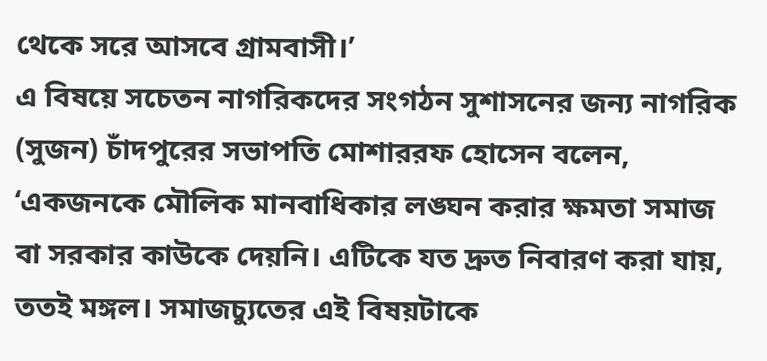থেকে সরে আসবে গ্রামবাসী।’
এ বিষয়ে সচেতন নাগরিকদের সংগঠন সুশাসনের জন্য নাগরিক (সুজন) চাঁদপুরের সভাপতি মোশাররফ হোসেন বলেন, ‘একজনকে মৌলিক মানবাধিকার লঙ্ঘন করার ক্ষমতা সমাজ বা সরকার কাউকে দেয়নি। এটিকে যত দ্রুত নিবারণ করা যায়, ততই মঙ্গল। সমাজচ্যুতের এই বিষয়টাকে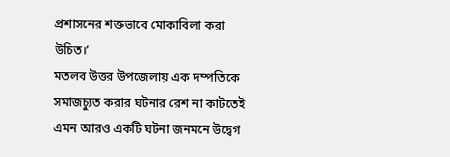প্রশাসনের শক্তভাবে মোকাবিলা করা উচিত।’
মতলব উত্তর উপজেলায় এক দম্পতিকে সমাজচ্যুত করার ঘটনার রেশ না কাটতেই এমন আরও একটি ঘটনা জনমনে উদ্বেগ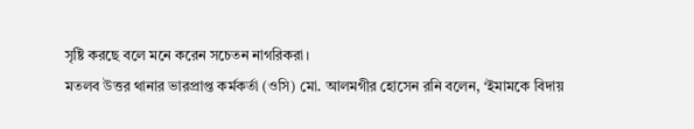সৃষ্টি করছে বলে মনে করেন সচেতন নাগরিকরা।
মতলব উত্তর থানার ভারপ্রাপ্ত কর্মকর্তা (ওসি) মো. আলমগীর হোসেন রনি বলেন, ‘ইমামকে বিদায়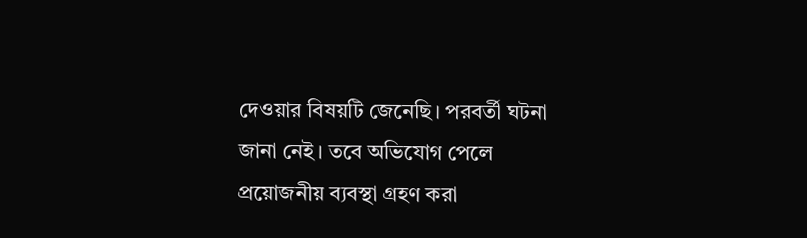দেওয়ার বিষয়টি জেনেছি। পরবর্তী ঘটনা জানা নেই। তবে অভিযোগ পেলে প্রয়োজনীয় ব্যবস্থা গ্রহণ করা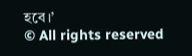হবে।’
© All rights reserved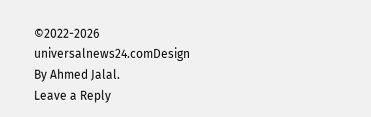©2022-2026 universalnews24.comDesign By Ahmed Jalal.
Leave a Reply